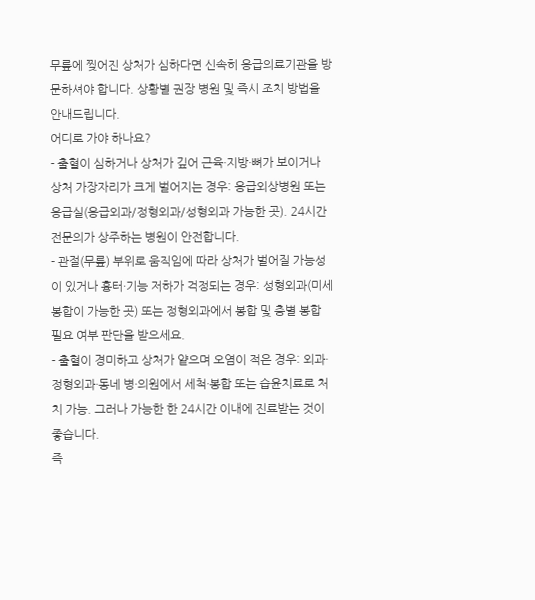무릎에 찢어진 상처가 심하다면 신속히 응급의료기관을 방문하셔야 합니다. 상황별 권장 병원 및 즉시 조치 방법을 안내드립니다.
어디로 가야 하나요?
- 출혈이 심하거나 상처가 깊어 근육·지방·뼈가 보이거나 상처 가장자리가 크게 벌어지는 경우: 응급외상병원 또는 응급실(응급외과/정형외과/성형외과 가능한 곳). 24시간 전문의가 상주하는 병원이 안전합니다.
- 관절(무릎) 부위로 움직임에 따라 상처가 벌어질 가능성이 있거나 흉터·기능 저하가 걱정되는 경우: 성형외과(미세봉합이 가능한 곳) 또는 정형외과에서 봉합 및 층별 봉합 필요 여부 판단을 받으세요.
- 출혈이 경미하고 상처가 얕으며 오염이 적은 경우: 외과·정형외과·동네 병·의원에서 세척·봉합 또는 습윤치료로 처치 가능. 그러나 가능한 한 24시간 이내에 진료받는 것이 좋습니다.
즉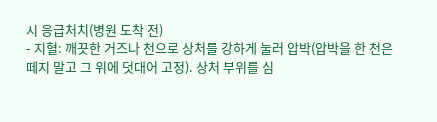시 응급처치(병원 도착 전)
- 지혈: 깨끗한 거즈나 천으로 상처를 강하게 눌러 압박(압박을 한 천은 떼지 말고 그 위에 덧대어 고정). 상처 부위를 심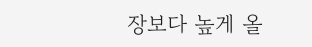장보다 높게 올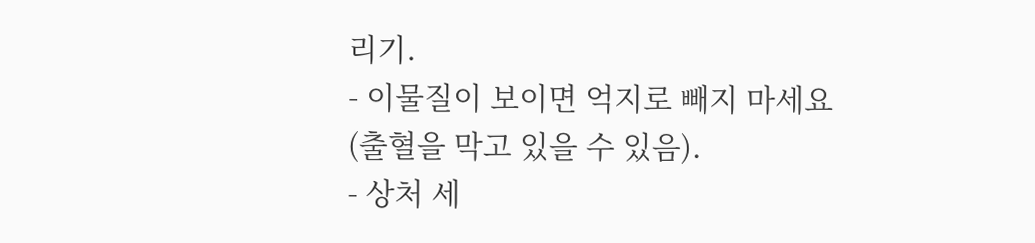리기.
- 이물질이 보이면 억지로 빼지 마세요(출혈을 막고 있을 수 있음).
- 상처 세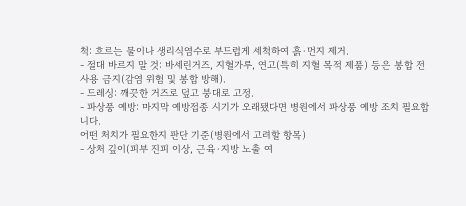척: 흐르는 물이나 생리식염수로 부드럽게 세척하여 흙·먼지 제거.
- 절대 바르지 말 것: 바세린거즈, 지혈가루, 연고(특히 지혈 목적 제품) 등은 봉합 전 사용 금지(감염 위험 및 봉합 방해).
- 드레싱: 깨끗한 거즈로 덮고 붕대로 고정.
- 파상풍 예방: 마지막 예방접종 시기가 오래됐다면 병원에서 파상풍 예방 조치 필요합니다.
어떤 처치가 필요한지 판단 기준(병원에서 고려할 항목)
- 상처 깊이(피부 진피 이상, 근육·지방 노출 여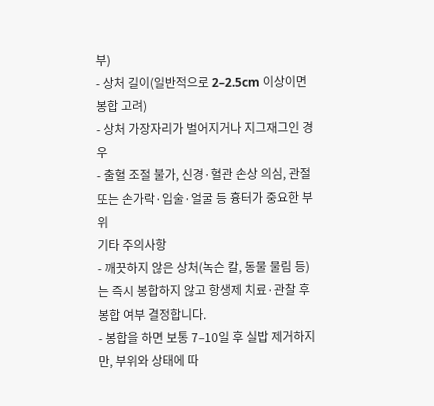부)
- 상처 길이(일반적으로 2–2.5cm 이상이면 봉합 고려)
- 상처 가장자리가 벌어지거나 지그재그인 경우
- 출혈 조절 불가, 신경·혈관 손상 의심, 관절 또는 손가락·입술·얼굴 등 흉터가 중요한 부위
기타 주의사항
- 깨끗하지 않은 상처(녹슨 칼, 동물 물림 등)는 즉시 봉합하지 않고 항생제 치료·관찰 후 봉합 여부 결정합니다.
- 봉합을 하면 보통 7–10일 후 실밥 제거하지만, 부위와 상태에 따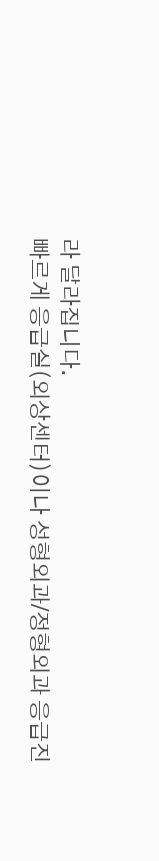라 달라집니다.
빠르게 응급실(외상센터)이나 성형외과/정형외과 응급진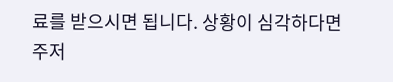료를 받으시면 됩니다. 상황이 심각하다면 주저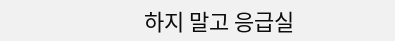하지 말고 응급실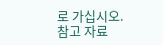로 가십시오.
참고 자료